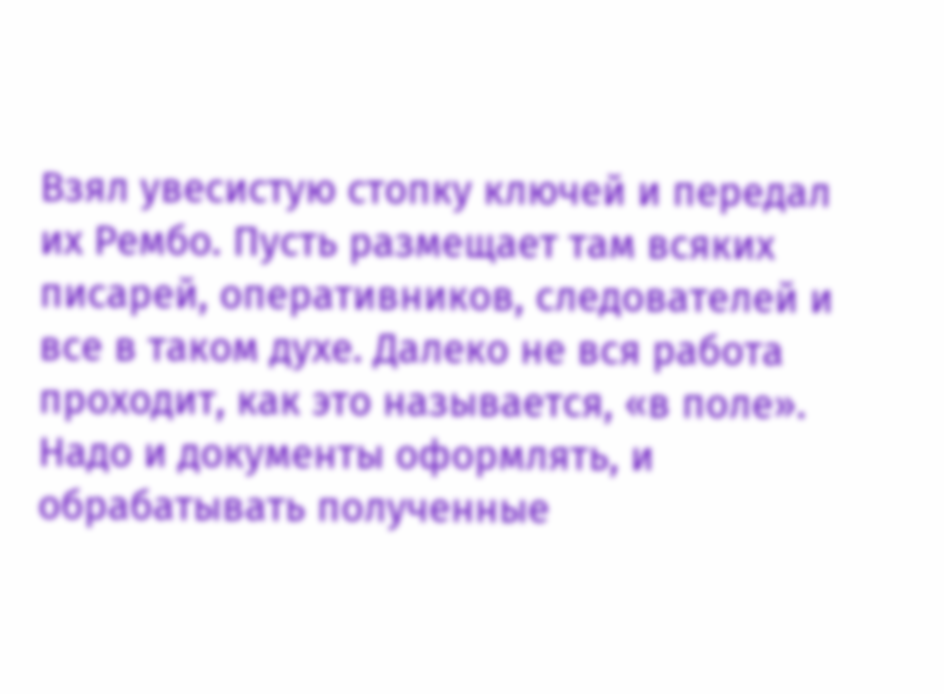Взял увесистую стопку ключей и передал их Рембо. Пусть размещает там всяких писарей, оперативников, следователей и все в таком духе. Далеко не вся работа проходит, как это называется, «в поле». Надо и документы оформлять, и обрабатывать полученные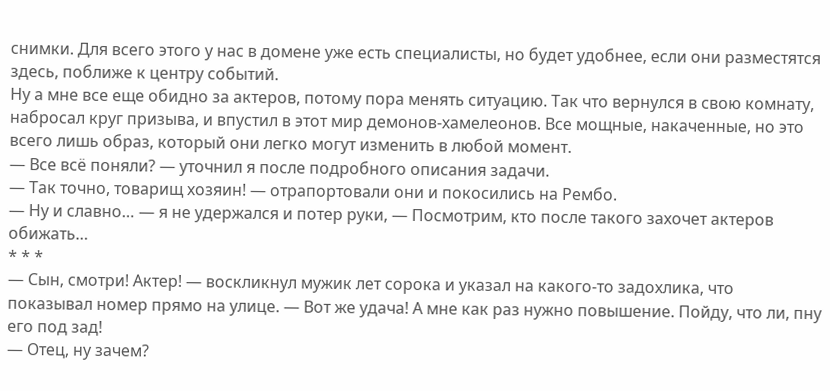снимки. Для всего этого у нас в домене уже есть специалисты, но будет удобнее, если они разместятся здесь, поближе к центру событий.
Ну а мне все еще обидно за актеров, потому пора менять ситуацию. Так что вернулся в свою комнату, набросал круг призыва, и впустил в этот мир демонов-хамелеонов. Все мощные, накаченные, но это всего лишь образ, который они легко могут изменить в любой момент.
— Все всё поняли? — уточнил я после подробного описания задачи.
— Так точно, товарищ хозяин! — отрапортовали они и покосились на Рембо.
— Ну и славно… — я не удержался и потер руки, — Посмотрим, кто после такого захочет актеров обижать…
* * *
— Сын, смотри! Актер! — воскликнул мужик лет сорока и указал на какого-то задохлика, что показывал номер прямо на улице. — Вот же удача! А мне как раз нужно повышение. Пойду, что ли, пну его под зад!
— Отец, ну зачем?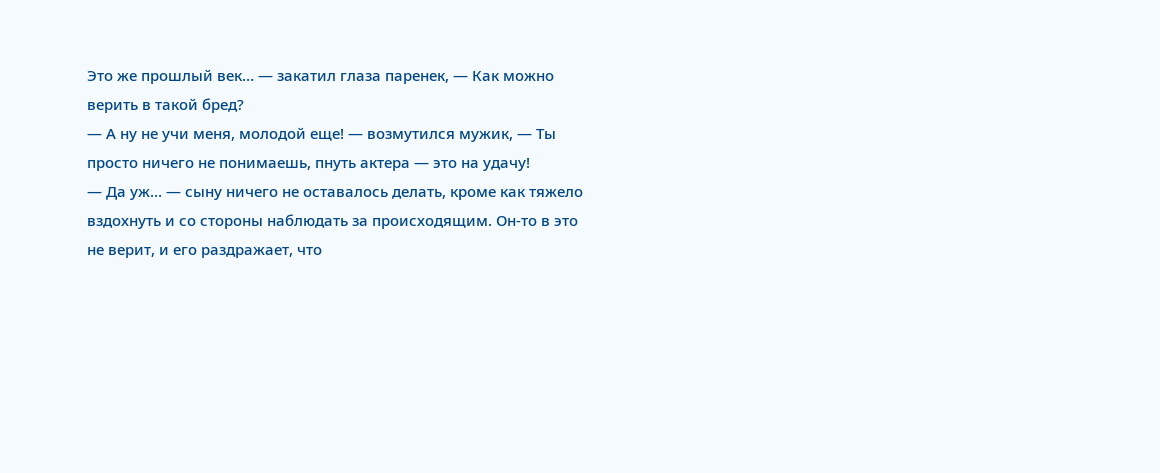Это же прошлый век… — закатил глаза паренек, — Как можно верить в такой бред?
— А ну не учи меня, молодой еще! — возмутился мужик, — Ты просто ничего не понимаешь, пнуть актера — это на удачу!
— Да уж… — сыну ничего не оставалось делать, кроме как тяжело вздохнуть и со стороны наблюдать за происходящим. Он-то в это не верит, и его раздражает, что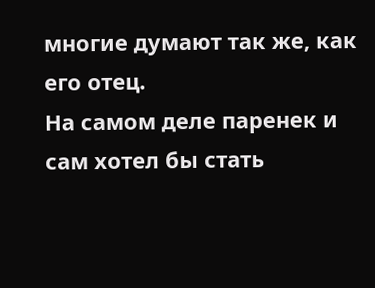многие думают так же, как его отец.
На самом деле паренек и сам хотел бы стать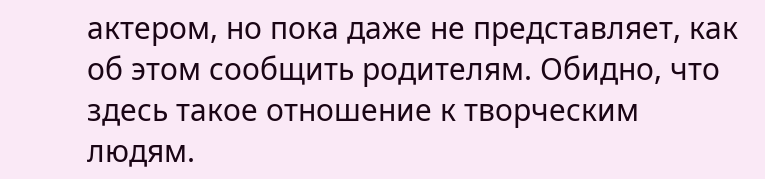актером, но пока даже не представляет, как об этом сообщить родителям. Обидно, что здесь такое отношение к творческим людям.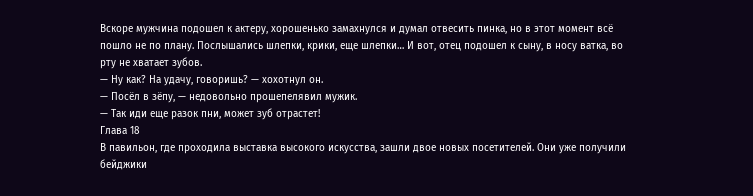Вскоре мужчина подошел к актеру, хорошенько замахнулся и думал отвесить пинка, но в этот момент всё пошло не по плану. Послышались шлепки, крики, еще шлепки… И вот, отец подошел к сыну, в носу ватка, во рту не хватает зубов.
— Ну как? На удачу, говоришь? — хохотнул он.
— Посёл в зёпу, — недовольно прошепелявил мужик.
— Так иди еще разок пни, может зуб отрастет!
Глава 18
В павильон, где проходила выставка высокого искусства, зашли двое новых посетителей. Они уже получили бейджики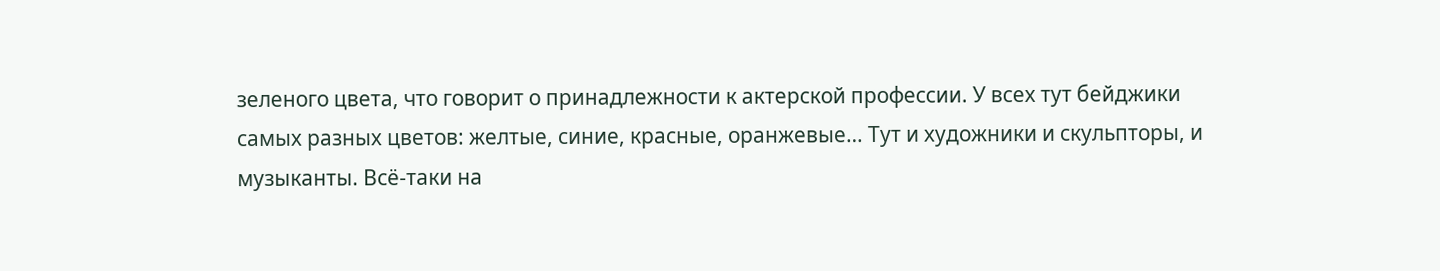зеленого цвета, что говорит о принадлежности к актерской профессии. У всех тут бейджики самых разных цветов: желтые, синие, красные, оранжевые… Тут и художники и скульпторы, и музыканты. Всё-таки на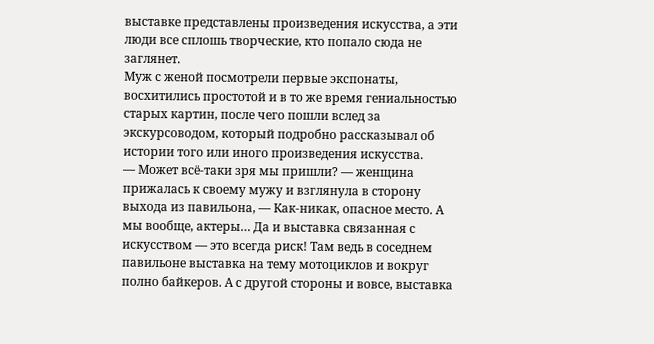выставке представлены произведения искусства, а эти люди все сплошь творческие, кто попало сюда не заглянет.
Муж с женой посмотрели первые экспонаты, восхитились простотой и в то же время гениальностью старых картин, после чего пошли вслед за экскурсоводом, который подробно рассказывал об истории того или иного произведения искусства.
— Может всё-таки зря мы пришли? — женщина прижалась к своему мужу и взглянула в сторону выхода из павильона, — Как-никак, опасное место. А мы вообще, актеры… Да и выставка связанная с искусством — это всегда риск! Там ведь в соседнем павильоне выставка на тему мотоциклов и вокруг полно байкеров. А с другой стороны и вовсе, выставка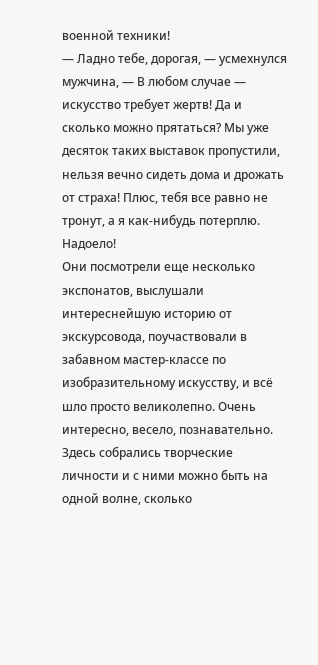военной техники!
— Ладно тебе, дорогая, — усмехнулся мужчина, — В любом случае — искусство требует жертв! Да и сколько можно прятаться? Мы уже десяток таких выставок пропустили, нельзя вечно сидеть дома и дрожать от страха! Плюс, тебя все равно не тронут, а я как-нибудь потерплю. Надоело!
Они посмотрели еще несколько экспонатов, выслушали интереснейшую историю от экскурсовода, поучаствовали в забавном мастер-классе по изобразительному искусству, и всё шло просто великолепно. Очень интересно, весело, познавательно. Здесь собрались творческие личности и с ними можно быть на одной волне, сколько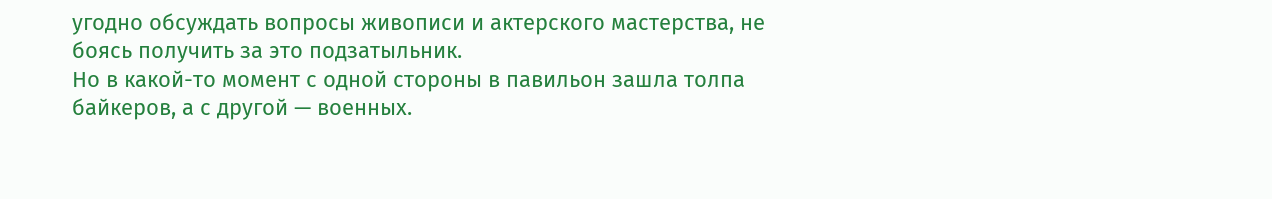угодно обсуждать вопросы живописи и актерского мастерства, не боясь получить за это подзатыльник.
Но в какой-то момент с одной стороны в павильон зашла толпа байкеров, а с другой — военных.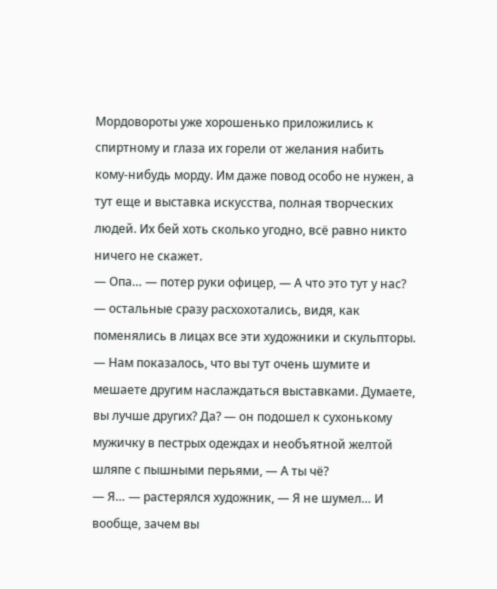Мордовороты уже хорошенько приложились к спиртному и глаза их горели от желания набить кому-нибудь морду. Им даже повод особо не нужен, а тут еще и выставка искусства, полная творческих людей. Их бей хоть сколько угодно, всё равно никто ничего не скажет.
— Опа… — потер руки офицер, — А что это тут у нас? — остальные сразу расхохотались, видя, как поменялись в лицах все эти художники и скульпторы. — Нам показалось, что вы тут очень шумите и мешаете другим наслаждаться выставками. Думаете, вы лучше других? Да? — он подошел к сухонькому мужичку в пестрых одеждах и необъятной желтой шляпе с пышными перьями, — А ты чё?
— Я… — растерялся художник, — Я не шумел… И вообще, зачем вы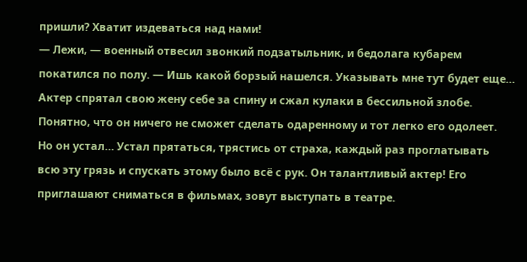пришли? Хватит издеваться над нами!
— Лежи, — военный отвесил звонкий подзатыльник, и бедолага кубарем покатился по полу. — Ишь какой борзый нашелся. Указывать мне тут будет еще…
Актер спрятал свою жену себе за спину и сжал кулаки в бессильной злобе. Понятно, что он ничего не сможет сделать одаренному и тот легко его одолеет. Но он устал… Устал прятаться, трястись от страха, каждый раз проглатывать всю эту грязь и спускать этому было всё с рук. Он талантливый актер! Его приглашают сниматься в фильмах, зовут выступать в театре.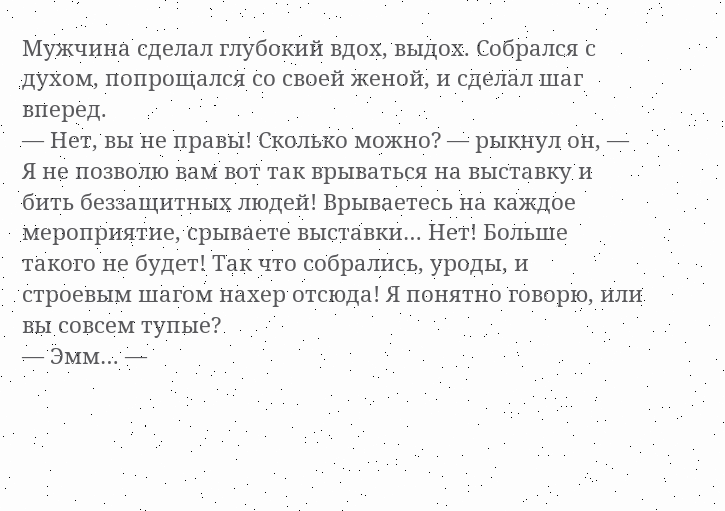Мужчина сделал глубокий вдох, выдох. Собрался с духом, попрощался со своей женой, и сделал шаг вперед.
— Нет, вы не правы! Сколько можно? — рыкнул он, — Я не позволю вам вот так врываться на выставку и бить беззащитных людей! Врываетесь на каждое мероприятие, срываете выставки… Нет! Больше такого не будет! Так что собрались, уроды, и строевым шагом нахер отсюда! Я понятно говорю, или вы совсем тупые?
— Эмм… —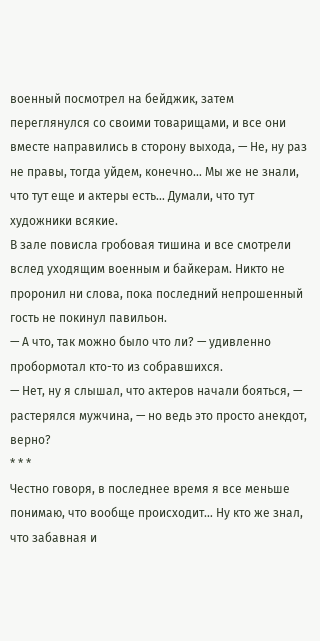военный посмотрел на бейджик, затем переглянулся со своими товарищами, и все они вместе направились в сторону выхода, — Не, ну раз не правы, тогда уйдем, конечно… Мы же не знали, что тут еще и актеры есть… Думали, что тут художники всякие.
В зале повисла гробовая тишина и все смотрели вслед уходящим военным и байкерам. Никто не проронил ни слова, пока последний непрошенный гость не покинул павильон.
— А что, так можно было что ли? — удивленно пробормотал кто-то из собравшихся.
— Нет, ну я слышал, что актеров начали бояться, — растерялся мужчина, — но ведь это просто анекдот, верно?
* * *
Честно говоря, в последнее время я все меньше понимаю, что вообще происходит… Ну кто же знал, что забавная и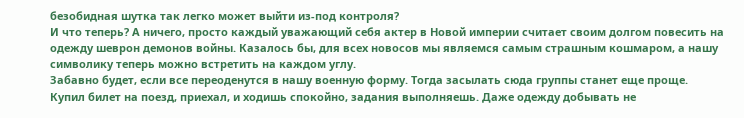безобидная шутка так легко может выйти из-под контроля?
И что теперь? А ничего, просто каждый уважающий себя актер в Новой империи считает своим долгом повесить на одежду шеврон демонов войны. Казалось бы, для всех новосов мы являемся самым страшным кошмаром, а нашу символику теперь можно встретить на каждом углу.
Забавно будет, если все переоденутся в нашу военную форму. Тогда засылать сюда группы станет еще проще. Купил билет на поезд, приехал, и ходишь спокойно, задания выполняешь. Даже одежду добывать не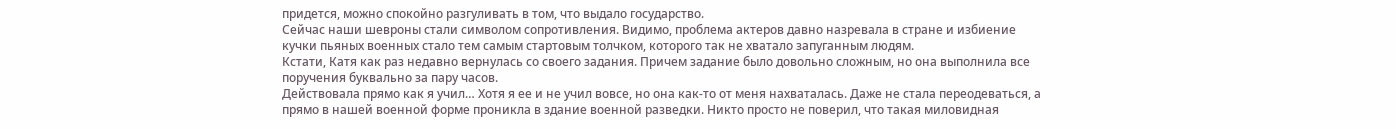придется, можно спокойно разгуливать в том, что выдало государство.
Сейчас наши шевроны стали символом сопротивления. Видимо, проблема актеров давно назревала в стране и избиение кучки пьяных военных стало тем самым стартовым толчком, которого так не хватало запуганным людям.
Кстати, Катя как раз недавно вернулась со своего задания. Причем задание было довольно сложным, но она выполнила все поручения буквально за пару часов.
Действовала прямо как я учил… Хотя я ее и не учил вовсе, но она как-то от меня нахваталась. Даже не стала переодеваться, а прямо в нашей военной форме проникла в здание военной разведки. Никто просто не поверил, что такая миловидная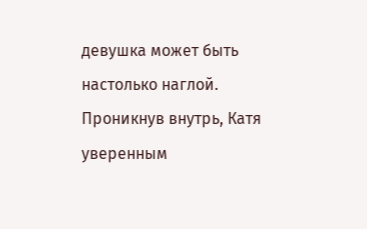девушка может быть настолько наглой.
Проникнув внутрь, Катя уверенным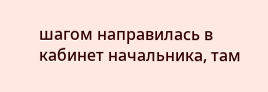шагом направилась в кабинет начальника, там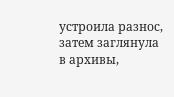устроила разнос, затем заглянула в архивы,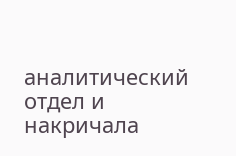аналитический отдел и накричала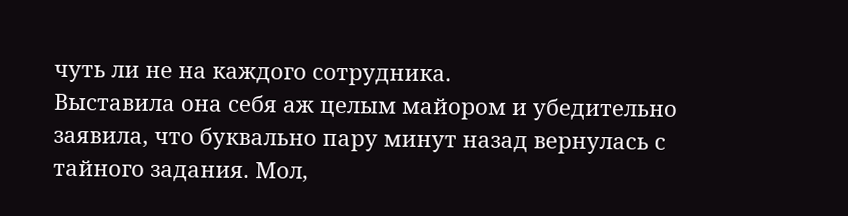чуть ли не на каждого сотрудника.
Выставила она себя аж целым майором и убедительно заявила, что буквально пару минут назад вернулась с тайного задания. Мол,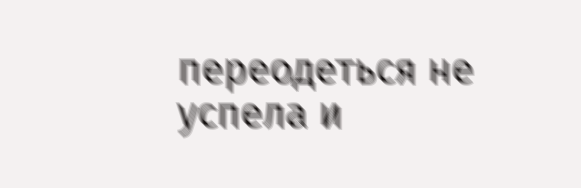переодеться не успела и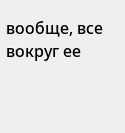вообще, все вокруг ее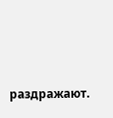раздражают.